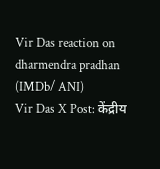Vir Das reaction on dharmendra pradhan (IMDb/ ANI)
Vir Das X Post: केंद्रीय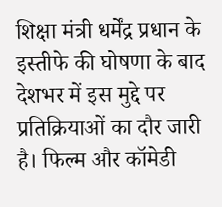शिक्षा मंत्री धर्मेंद्र प्रधान के इस्तीफे की घोषणा के बाद देशभर में इस मुद्दे पर प्रतिक्रियाओं का दौर जारी है। फिल्म और कॉमेडी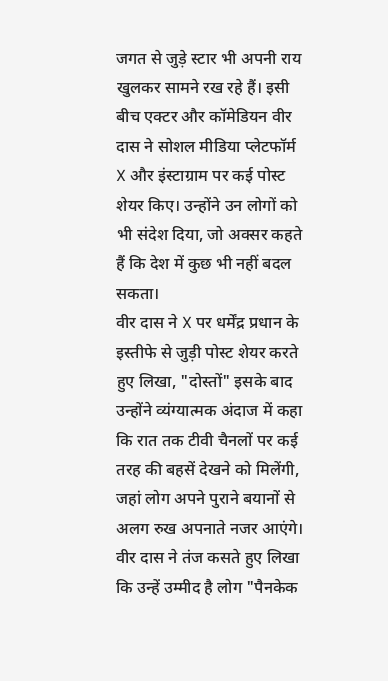जगत से जुड़े स्टार भी अपनी राय खुलकर सामने रख रहे हैं। इसी बीच एक्टर और कॉमेडियन वीर दास ने सोशल मीडिया प्लेटफॉर्म X और इंस्टाग्राम पर कई पोस्ट शेयर किए। उन्होंने उन लोगों को भी संदेश दिया, जो अक्सर कहते हैं कि देश में कुछ भी नहीं बदल सकता।
वीर दास ने X पर धर्मेंद्र प्रधान के इस्तीफे से जुड़ी पोस्ट शेयर करते हुए लिखा, "दोस्तों" इसके बाद उन्होंने व्यंग्यात्मक अंदाज में कहा कि रात तक टीवी चैनलों पर कई तरह की बहसें देखने को मिलेंगी, जहां लोग अपने पुराने बयानों से अलग रुख अपनाते नजर आएंगे। वीर दास ने तंज कसते हुए लिखा कि उन्हें उम्मीद है लोग "पैनकेक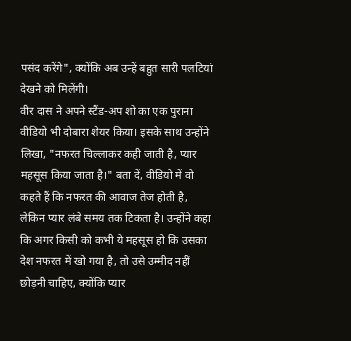पसंद करेंगे", क्योंकि अब उन्हें बहुत सारी पलटियां देखने को मिलेंगी।
वीर दास ने अपने स्टैंड-अप शो का एक पुराना वीडियो भी दोबारा शेयर किया। इसके साथ उन्होंने लिखा, "नफरत चिल्लाकर कही जाती है, प्यार महसूस किया जाता है।" बता दें, वीडियो में वो कहते हैं कि नफरत की आवाज तेज होती है, लेकिन प्यार लंबे समय तक टिकता है। उन्होंने कहा कि अगर किसी को कभी ये महसूस हो कि उसका देश नफरत में खो गया है, तो उसे उम्मीद नहीं छोड़नी चाहिए, क्योंकि प्यार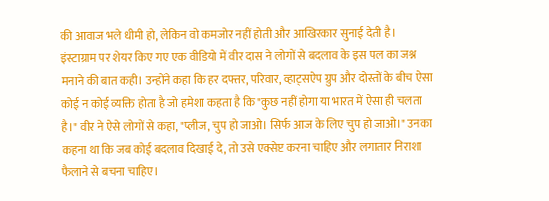की आवाज भले धीमी हो, लेकिन वो कमजोर नहीं होती और आखिरकार सुनाई देती है।
इंस्टाग्राम पर शेयर किए गए एक वीडियो में वीर दास ने लोगों से बदलाव के इस पल का जश्न मनाने की बात कही। उन्होंने कहा कि हर दफ्तर, परिवार, व्हाट्सऐप ग्रुप और दोस्तों के बीच ऐसा कोई न कोई व्यक्ति होता है जो हमेशा कहता है कि "कुछ नहीं होगा या भारत में ऐसा ही चलता है।" वीर ने ऐसे लोगों से कहा, "प्लीज, चुप हो जाओ। सिर्फ आज के लिए चुप हो जाओ।" उनका कहना था कि जब कोई बदलाव दिखाई दे, तो उसे एक्सेप्ट करना चाहिए और लगातार निराशा फैलाने से बचना चाहिए।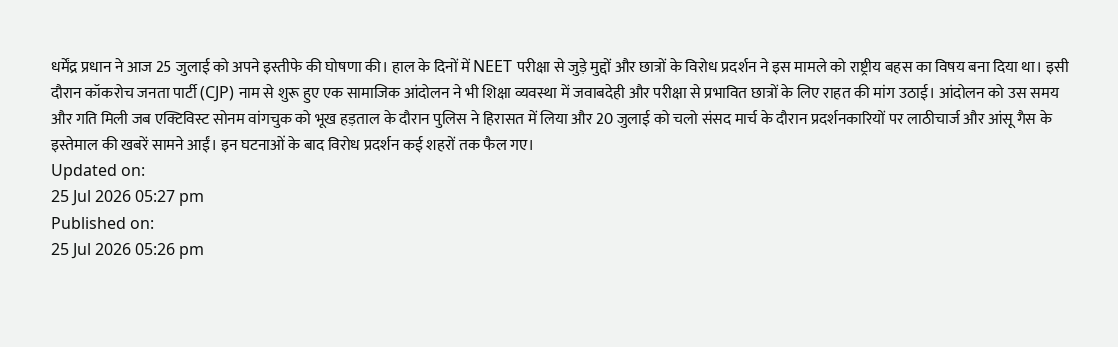धर्मेंद्र प्रधान ने आज 25 जुलाई को अपने इस्तीफे की घोषणा की। हाल के दिनों में NEET परीक्षा से जुड़े मुद्दों और छात्रों के विरोध प्रदर्शन ने इस मामले को राष्ट्रीय बहस का विषय बना दिया था। इसी दौरान कॉकरोच जनता पार्टी (CJP) नाम से शुरू हुए एक सामाजिक आंदोलन ने भी शिक्षा व्यवस्था में जवाबदेही और परीक्षा से प्रभावित छात्रों के लिए राहत की मांग उठाई। आंदोलन को उस समय और गति मिली जब एक्टिविस्ट सोनम वांगचुक को भूख हड़ताल के दौरान पुलिस ने हिरासत में लिया और 20 जुलाई को चलो संसद मार्च के दौरान प्रदर्शनकारियों पर लाठीचार्ज और आंसू गैस के इस्तेमाल की खबरें सामने आईं। इन घटनाओं के बाद विरोध प्रदर्शन कई शहरों तक फैल गए।
Updated on:
25 Jul 2026 05:27 pm
Published on:
25 Jul 2026 05:26 pm